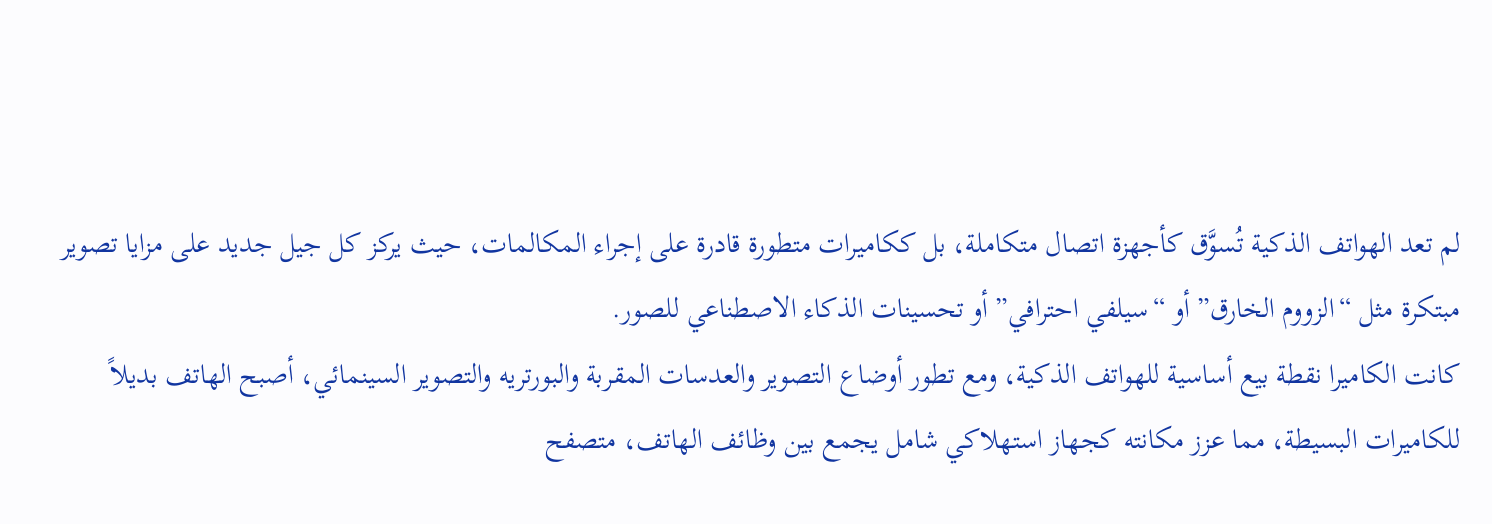لم تعد الهواتف الذكية تُسوَّق كأجهزة اتصال متكاملة، بل ككاميرات متطورة قادرة على إجراء المكالمات، حيث يركز كل جيل جديد على مزايا تصوير مبتكرة مثل “الزووم الخارق” أو “سيلفي احترافي” أو تحسينات الذكاء الاصطناعي للصور.
كانت الكاميرا نقطة بيع أساسية للهواتف الذكية، ومع تطور أوضاع التصوير والعدسات المقربة والبورتريه والتصوير السينمائي، أصبح الهاتف بديلاً للكاميرات البسيطة، مما عزز مكانته كجهاز استهلاكي شامل يجمع بين وظائف الهاتف، متصفح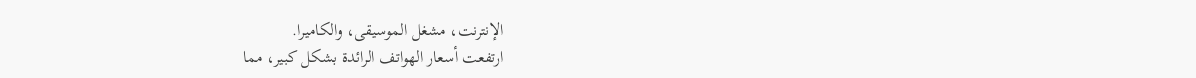الإنترنت، مشغل الموسيقى، والكاميرا.
ارتفعت أسعار الهواتف الرائدة بشكل كبير، مما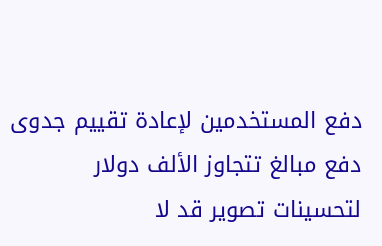دفع المستخدمين لإعادة تقييم جدوى دفع مبالغ تتجاوز الألف دولار لتحسينات تصوير قد لا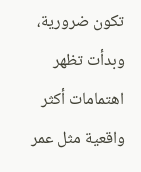تكون ضرورية، وبدأت تظهر اهتمامات أكثر واقعية مثل عمر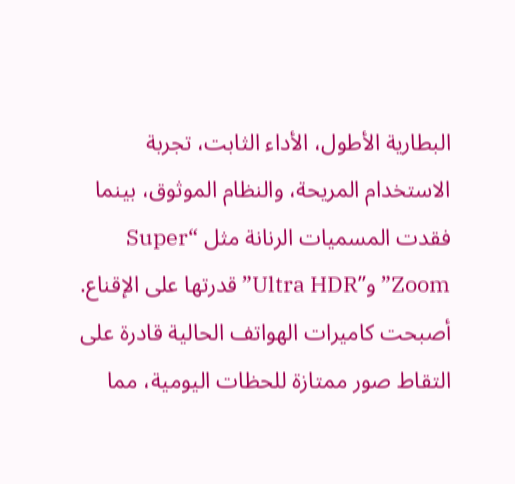البطارية الأطول، الأداء الثابت، تجربة الاستخدام المريحة، والنظام الموثوق، بينما فقدت المسميات الرنانة مثل “Super Zoom” و”Ultra HDR” قدرتها على الإقناع.
أصبحت كاميرات الهواتف الحالية قادرة على التقاط صور ممتازة للحظات اليومية، مما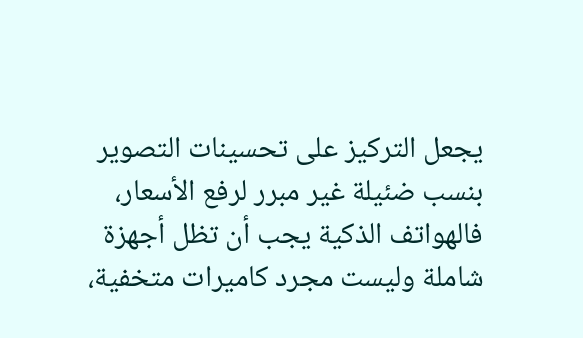يجعل التركيز على تحسينات التصوير بنسب ضئيلة غير مبرر لرفع الأسعار، فالهواتف الذكية يجب أن تظل أجهزة شاملة وليست مجرد كاميرات متخفية،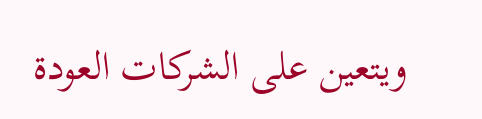ويتعين على الشركات العودة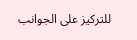للتركيز على الجوانب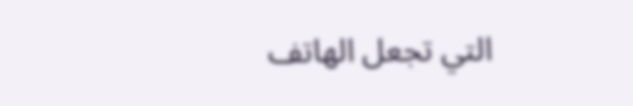التي تجعل الهاتف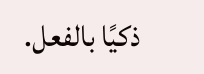ذكيًا بالفعل.